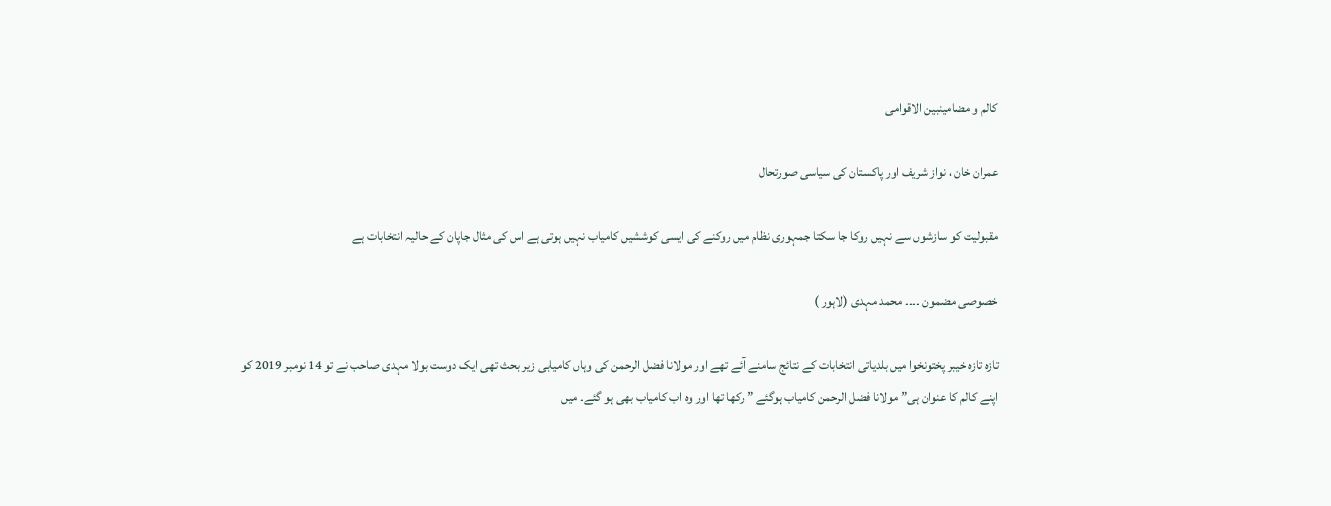کالم و مضامینبین الاقوامی

عمران خان ، نواز شریف اور پاکستان کی سیاسی صورتحال

مقبولیت کو سازشوں سے نہیں روکا جا سکتا جمہوری نظام میں روکنے کی ایسی کوششیں کامیاب نہیں ہوتی ہے اس کی مثال جاپان کے حالیہ انتخابات ہے

خصوصی مضمون ۔۔۔۔ محمد مہدی (لاہور )

تازہ تازہ خیبر پختونخوا میں بلدیاتی انتخابات کے نتائج سامنے آئے تھے اور مولانا فضل الرحمن کی وہاں کامیابی زیر بحث تھی ایک دوست بولا مہدی صاحب نے تو 14 نومبر 2019 کو اپنے کالم کا عنوان ہی” مولانا فضل الرحمن کامیاب ہوگئے ” رکھا تھا اور وہ اب کامیاب بھی ہو گئے۔ میں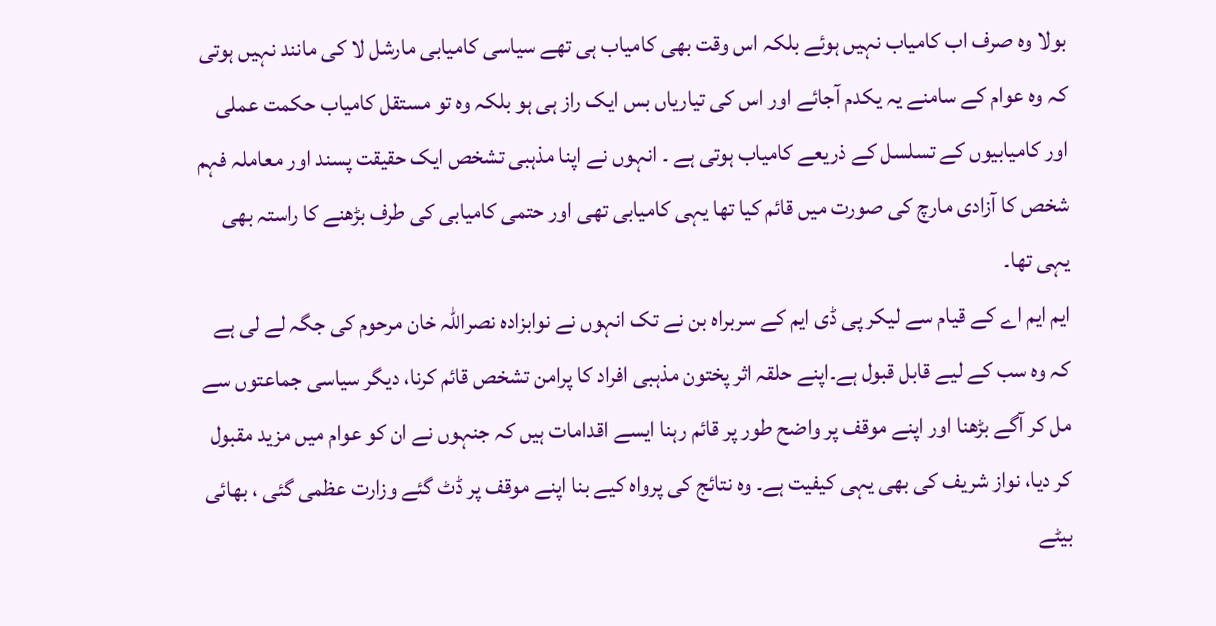بولا وہ صرف اب کامیاب نہیں ہوئے بلکہ اس وقت بھی کامیاب ہی تھے سیاسی کامیابی مارشل لا کی مانند نہیں ہوتی کہ وہ عوام کے سامنے یہ یکدم آجائے اور اس کی تیاریاں بس ایک راز ہی ہو بلکہ وہ تو مستقل کامیاب حکمت عملی اور کامیابیوں کے تسلسل کے ذریعے کامیاب ہوتی ہے ۔ انہوں نے اپنا مذہبی تشخص ایک حقیقت پسند اور معاملہ فہم شخص کا آزادی مارچ کی صورت میں قائم کیا تھا یہی کامیابی تھی اور حتمی کامیابی کی طرف بڑھنے کا راستہ بھی یہی تھا۔
ایم ایم اے کے قیام سے لیکر پی ڈی ایم کے سربراہ بن نے تک انہوں نے نوابزادہ نصراللہ خان مرحوم کی جگہ لے لی ہے کہ وہ سب کے لیے قابل قبول ہے۔اپنے حلقہ اثر پختون مذہبی افراد کا پرامن تشخص قائم کرنا، دیگر سیاسی جماعتوں سے مل کر آگے بڑھنا اور اپنے موقف پر واضح طور پر قائم رہنا ایسے اقدامات ہیں کہ جنہوں نے ان کو عوام میں مزید مقبول کر دیا، نواز شریف کی بھی یہی کیفیت ہے۔ وہ نتائج کی پرواہ کیے بنا اپنے موقف پر ڈٹ گئے وزارت عظمی گئی ، بھائی بیٹے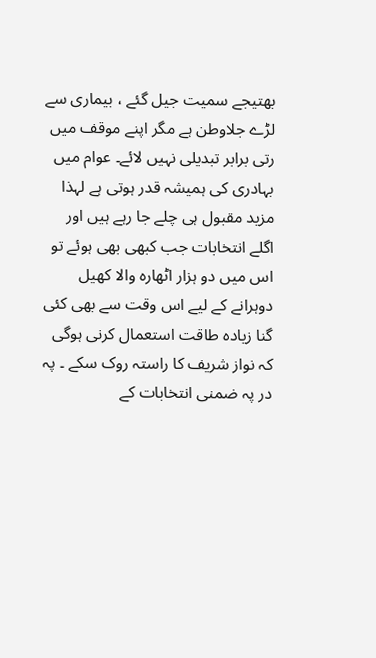بھتیجے سمیت جیل گئے ، بیماری سے لڑے جلاوطن ہے مگر اپنے موقف میں رتی برابر تبدیلی نہیں لائے۔ عوام میں بہادری کی ہمیشہ قدر ہوتی ہے لہذا مزید مقبول ہی چلے جا رہے ہیں اور اگلے انتخابات جب کبھی بھی ہوئے تو اس میں دو ہزار اٹھارہ والا کھیل دوہرانے کے لیے اس وقت سے بھی کئی گنا زیادہ طاقت استعمال کرنی ہوگی کہ نواز شریف کا راستہ روک سکے ۔ پہ در پہ ضمنی انتخابات کے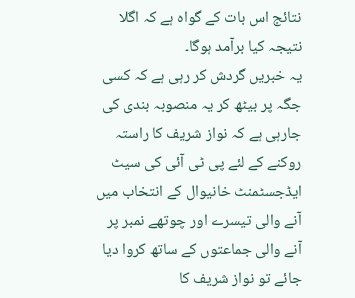نتائج اس بات کے گواہ ہے کہ اگلا نتیجہ کیا برآمد ہوگا۔
یہ خبریں گردش کر رہی ہے کہ کسی جگہ پر بیٹھ کر یہ منصوبہ بندی کی جارہی ہے کہ نواز شریف کا راستہ روکنے کے لئے پی ٹی آئی کی سیٹ ایڈجسٹمنٹ خانیوال کے انتخاب میں آنے والی تیسرے اور چوتھے نمبر پر آنے والی جماعتوں کے ساتھ کروا دیا جائے تو نواز شریف کا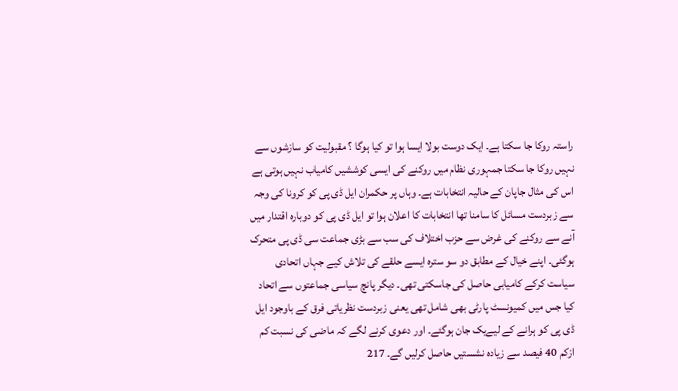راستہ روکا جا سکتا ہے۔ ایک دوست بولا ایسا ہوا تو کیا ہوگا ؟ مقبولیت کو سازشوں سے نہیں روکا جا سکتا جمہوری نظام میں روکنے کی ایسی کوششیں کامیاب نہیں ہوتی ہے اس کی مثال جاپان کے حالیہ انتخابات ہے۔ وہاں پر حکمران ایل ڈی پی کو کرونا کی وجہ سے زبردست مسائل کا سامنا تھا انتخابات کا اعلان ہوا تو ایل ڈی پی کو دوبارہ اقتدار میں آنے سے روکنے کی غرض سے حزب اختلاف کی سب سے بڑی جماعت سی ڈی پی متحرک ہوگئی۔ اپنے خیال کے مطابق دو سو سترہ ایسے حلقے کی تلاش کیے جہاں اتحادی سیاست کرکے کامیابی حاصل کی جاسکتی تھی۔ دیگر پانچ سیاسی جماعتوں سے اتحاد کیا جس میں کمیونسٹ پارٹی بھی شامل تھی یعنی زبردست نظریاتی فرق کے باوجود ایل ڈی پی کو ہرانے کے لیےیک جان ہوگئے۔ اور دعوی کرنے لگے کہ ماضی کی نسبت کم ازکم 40 فیصد سے زیادہ نشستیں حاصل کرلیں گے۔ 217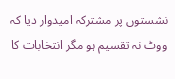نشستوں پر مشترکہ امیدوار دیا کہ ووٹ نہ تقسیم ہو مگر انتخابات کا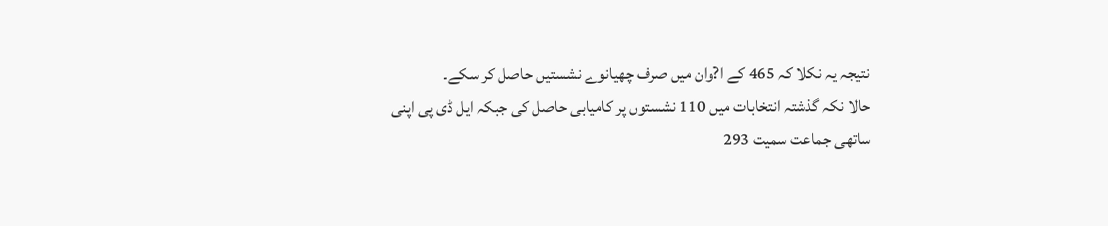نتیجہ یہ نکلا کہ 465 کے ا?وان میں صرف چھیانوے نشستیں حاصل کر سکے۔
حالا نکہ گذشتہ انتخابات میں 110 نشستوں پر کامیابی حاصل کی جبکہ ایل ڈی پی اپنی ساتھی جماعت سمیت 293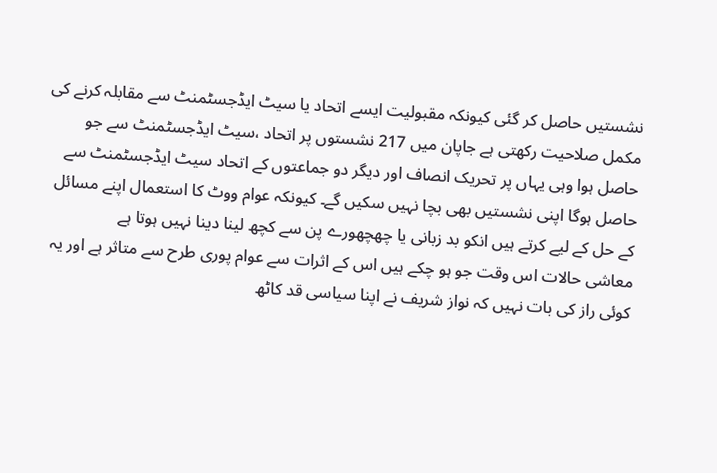نشستیں حاصل کر گئی کیونکہ مقبولیت ایسے اتحاد یا سیٹ ایڈجسٹمنٹ سے مقابلہ کرنے کی مکمل صلاحیت رکھتی ہے جاپان میں 217 نشستوں پر اتحاد ،سیٹ ایڈجسٹمنٹ سے جو حاصل ہوا وہی یہاں پر تحریک انصاف اور دیگر دو جماعتوں کے اتحاد سیٹ ایڈجسٹمنٹ سے حاصل ہوگا اپنی نشستیں بھی بچا نہیں سکیں گے۔ کیونکہ عوام ووٹ کا استعمال اپنے مسائل کے حل کے لیے کرتے ہیں انکو بد زبانی یا چھچھورے پن سے کچھ لینا دینا نہیں ہوتا ہے
معاشی حالات اس وقت جو ہو چکے ہیں اس کے اثرات سے عوام پوری طرح سے متاثر ہے اور یہ کوئی راز کی بات نہیں کہ نواز شریف نے اپنا سیاسی قد کاٹھ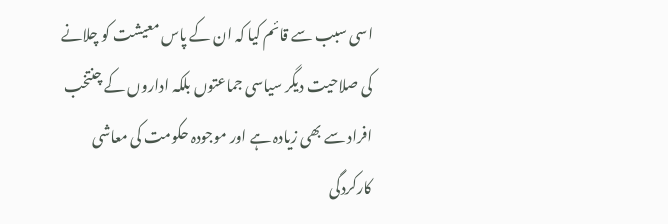اسی سبب سے قائم کیا کہ ان کے پاس معیشت کو چلانے کی صلاحیت دیگر سیاسی جماعتوں بلکہ اداروں کے چنتخب افراد سے بھی زیادہ ہے اور موجودہ حکومت کی معاشی کارکردگی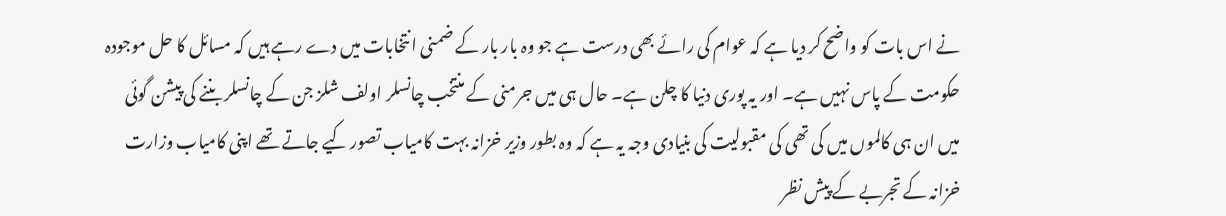نے اس بات کو واضح کر دیا ہے کہ عوام کی رائے بھی درست ہے جو وہ بار بار کے ضمنی انتخابات میں دے رہے ہیں کہ مسائل کا حل موجودہ حکومت کے پاس نہیں ہے۔ اور یہ پوری دنیا کا چلن ہے۔ حال ہی میں جرمنی کے منتخب چانسلر اولف شلز جن کے چانسلر بننے کی پیشن گوئی میں ان ہی کالموں میں کی تھی کی مقبولیت کی بنیادی وجہ یہ ہے کہ وہ بطور وزیر خزانہ بہت کامیاب تصور کیے جاتے تھے اپنی کامیاب وزارت خزانہ کے تجربے کے پیش نظر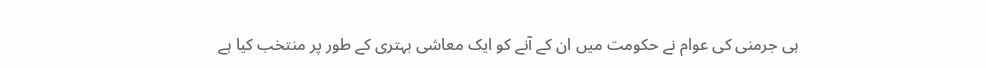ہی جرمنی کی عوام نے حکومت میں ان کے آنے کو ایک معاشی بہتری کے طور پر منتخب کیا ہے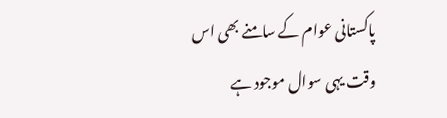پاکستانی عوام کے سامنے بھی اس وقت یہی سوال موجود ہے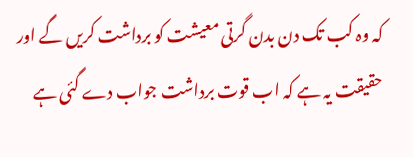کہ وہ کب تک دن بدن گرتی معیشت کو برداشت کریں گے اور حقیقت یہ ہے کہ اب قوت برداشت جواب دے گئی ہے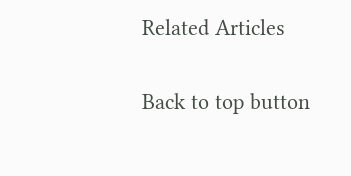Related Articles

Back to top button